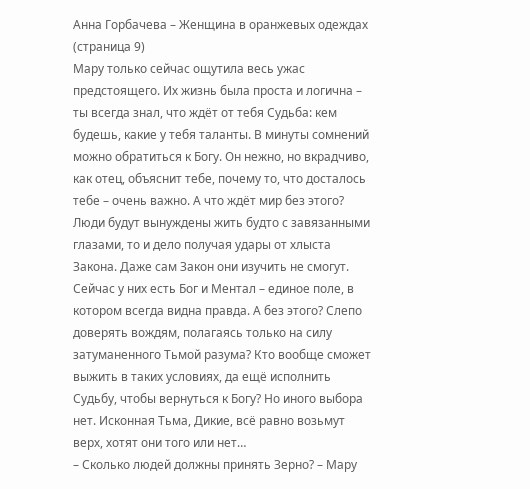Анна Горбачева – Женщина в оранжевых одеждах (страница 9)
Мару только сейчас ощутила весь ужас предстоящего. Их жизнь была проста и логична – ты всегда знал, что ждёт от тебя Судьба: кем будешь, какие у тебя таланты. В минуты сомнений можно обратиться к Богу. Он нежно, но вкрадчиво, как отец, объяснит тебе, почему то, что досталось тебе – очень важно. А что ждёт мир без этого? Люди будут вынуждены жить будто с завязанными глазами, то и дело получая удары от хлыста Закона. Даже сам Закон они изучить не смогут. Сейчас у них есть Бог и Ментал – единое поле, в котором всегда видна правда. А без этого? Слепо доверять вождям, полагаясь только на силу затуманенного Тьмой разума? Кто вообще сможет выжить в таких условиях, да ещё исполнить Судьбу, чтобы вернуться к Богу? Но иного выбора нет. Исконная Тьма, Дикие, всё равно возьмут верх, хотят они того или нет…
– Сколько людей должны принять Зерно? – Мару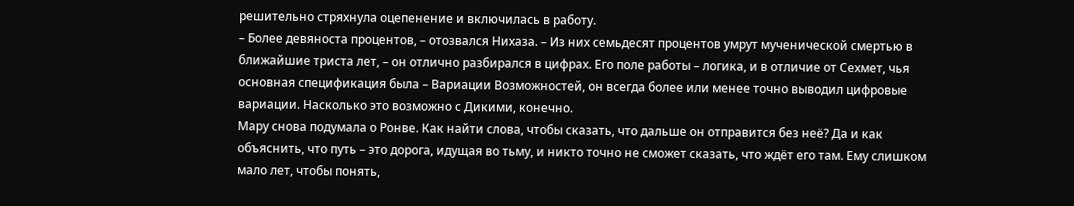решительно стряхнула оцепенение и включилась в работу.
– Более девяноста процентов, – отозвался Нихаза. – Из них семьдесят процентов умрут мученической смертью в ближайшие триста лет, – он отлично разбирался в цифрах. Его поле работы – логика, и в отличие от Сехмет, чья основная спецификация была – Вариации Возможностей, он всегда более или менее точно выводил цифровые вариации. Насколько это возможно с Дикими, конечно.
Мару снова подумала о Ронве. Как найти слова, чтобы сказать, что дальше он отправится без неё? Да и как объяснить, что путь – это дорога, идущая во тьму, и никто точно не сможет сказать, что ждёт его там. Ему слишком мало лет, чтобы понять,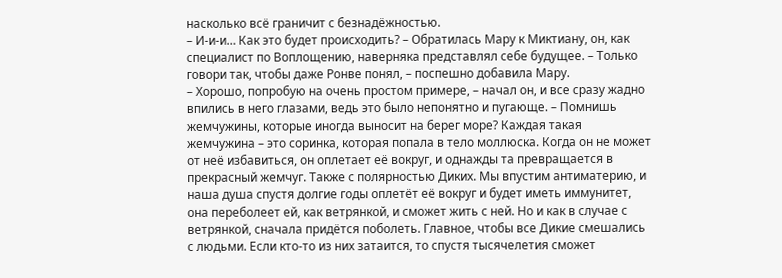насколько всё граничит с безнадёжностью.
– И-и-и… Как это будет происходить? – Обратилась Мару к Миктиану, он, как специалист по Воплощению, наверняка представлял себе будущее. – Только говори так, чтобы даже Ронве понял, – поспешно добавила Мару.
– Хорошо, попробую на очень простом примере, – начал он, и все сразу жадно впились в него глазами, ведь это было непонятно и пугающе. – Помнишь жемчужины, которые иногда выносит на берег море? Каждая такая жемчужина – это соринка, которая попала в тело моллюска. Когда он не может от неё избавиться, он оплетает её вокруг, и однажды та превращается в прекрасный жемчуг. Также с полярностью Диких. Мы впустим антиматерию, и наша душа спустя долгие годы оплетёт её вокруг и будет иметь иммунитет, она переболеет ей, как ветрянкой, и сможет жить с ней. Но и как в случае с ветрянкой, сначала придётся поболеть. Главное, чтобы все Дикие смешались с людьми. Если кто-то из них затаится, то спустя тысячелетия сможет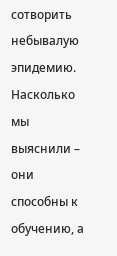сотворить небывалую эпидемию. Насколько мы выяснили – они способны к обучению, а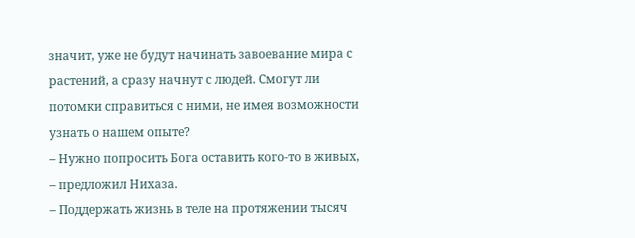значит, уже не будут начинать завоевание мира с растений, а сразу начнут с людей. Смогут ли потомки справиться с ними, не имея возможности узнать о нашем опыте?
– Нужно попросить Бога оставить кого-то в живых, – предложил Нихаза.
– Поддержать жизнь в теле на протяжении тысяч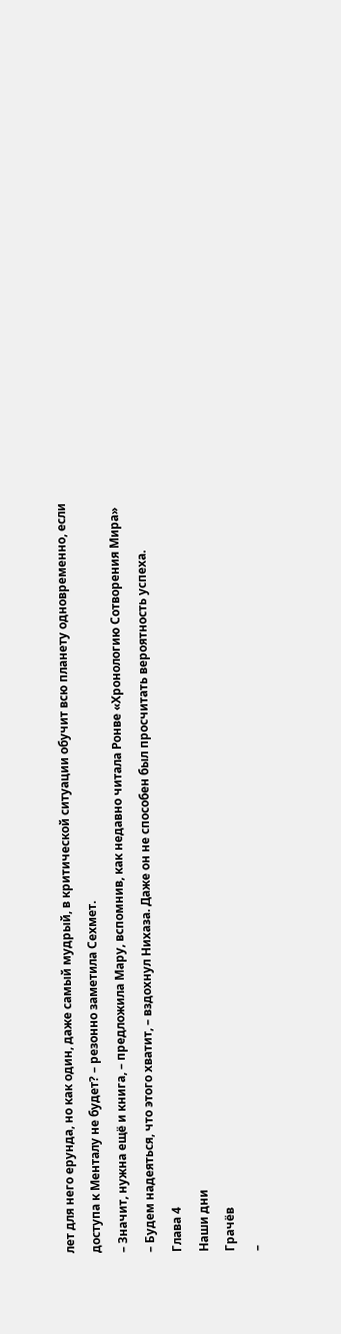лет для него ерунда, но как один, даже самый мудрый, в критической ситуации обучит всю планету одновременно, если доступа к Менталу не будет? – резонно заметила Сехмет.
– Значит, нужна ещё и книга, – предложила Мару, вспомнив, как недавно читала Ронве «Хронологию Сотворения Мира»
– Будем надеяться, что этого хватит, – вздохнул Нихаза. Даже он не способен был просчитать вероятность успеха.
Глава 4
Наши дни
Грачёв
–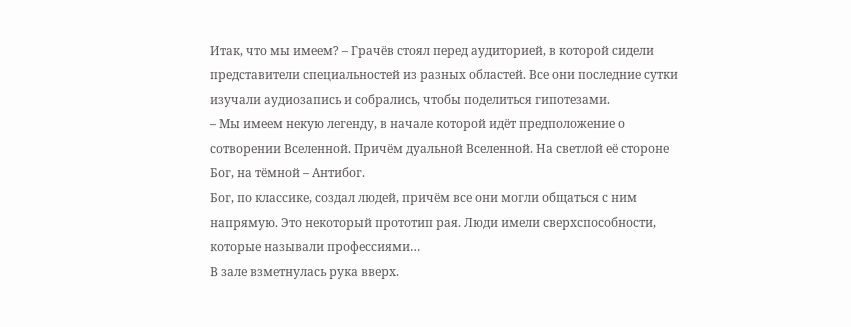Итак, что мы имеем? – Грачёв стоял перед аудиторией, в которой сидели представители специальностей из разных областей. Все они последние сутки изучали аудиозапись и собрались, чтобы поделиться гипотезами.
– Мы имеем некую легенду, в начале которой идёт предположение о сотворении Вселенной. Причём дуальной Вселенной. На светлой её стороне Бог, на тёмной – Антибог.
Бог, по классике, создал людей, причём все они могли общаться с ним напрямую. Это некоторый прототип рая. Люди имели сверхспособности, которые называли профессиями…
В зале взметнулась рука вверх.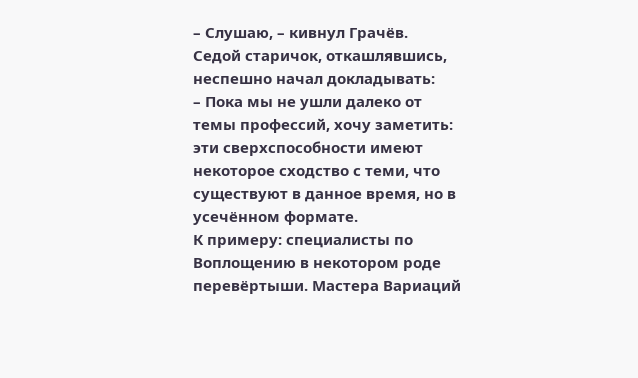– Слушаю, – кивнул Грачёв.
Седой старичок, откашлявшись, неспешно начал докладывать:
– Пока мы не ушли далеко от темы профессий, хочу заметить: эти сверхспособности имеют некоторое сходство с теми, что существуют в данное время, но в усечённом формате.
К примеру: специалисты по Воплощению в некотором роде перевёртыши. Мастера Вариаций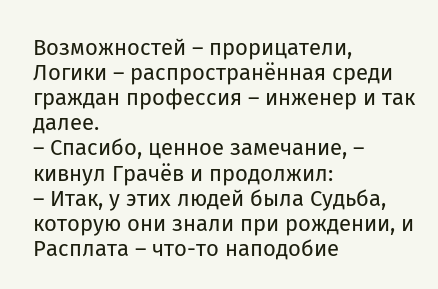Возможностей – прорицатели, Логики – распространённая среди граждан профессия – инженер и так далее.
– Спасибо, ценное замечание, – кивнул Грачёв и продолжил:
– Итак, у этих людей была Судьба, которую они знали при рождении, и Расплата – что-то наподобие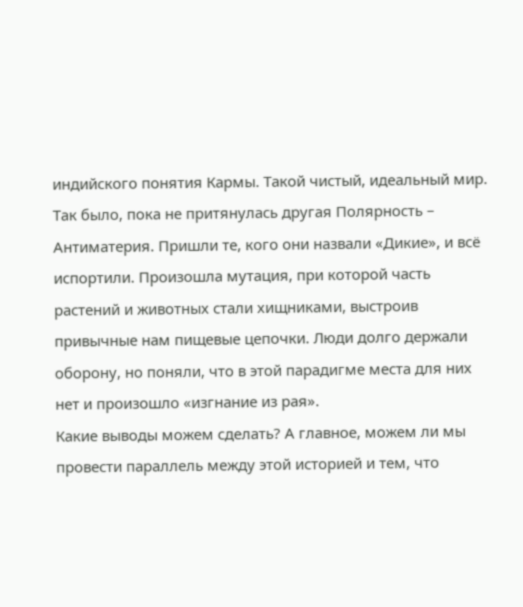индийского понятия Кармы. Такой чистый, идеальный мир. Так было, пока не притянулась другая Полярность – Антиматерия. Пришли те, кого они назвали «Дикие», и всё испортили. Произошла мутация, при которой часть растений и животных стали хищниками, выстроив привычные нам пищевые цепочки. Люди долго держали оборону, но поняли, что в этой парадигме места для них нет и произошло «изгнание из рая».
Какие выводы можем сделать? А главное, можем ли мы провести параллель между этой историей и тем, что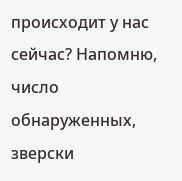происходит у нас сейчас? Напомню, число обнаруженных, зверски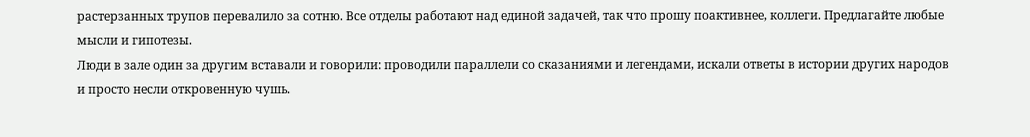растерзанных трупов перевалило за сотню. Все отделы работают над единой задачей, так что прошу поактивнее, коллеги. Предлагайте любые мысли и гипотезы.
Люди в зале один за другим вставали и говорили: проводили параллели со сказаниями и легендами, искали ответы в истории других народов и просто несли откровенную чушь.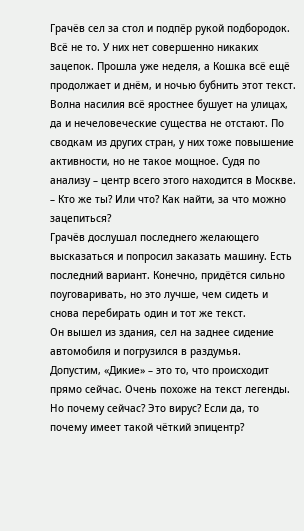Грачёв сел за стол и подпёр рукой подбородок. Всё не то. У них нет совершенно никаких зацепок. Прошла уже неделя, а Кошка всё ещё продолжает и днём, и ночью бубнить этот текст. Волна насилия всё яростнее бушует на улицах, да и нечеловеческие существа не отстают. По сводкам из других стран, у них тоже повышение активности, но не такое мощное. Судя по анализу – центр всего этого находится в Москве.
– Кто же ты? Или что? Как найти, за что можно зацепиться?
Грачёв дослушал последнего желающего высказаться и попросил заказать машину. Есть последний вариант. Конечно, придётся сильно поуговаривать, но это лучше, чем сидеть и снова перебирать один и тот же текст.
Он вышел из здания, сел на заднее сидение автомобиля и погрузился в раздумья.
Допустим, «Дикие» – это то, что происходит прямо сейчас. Очень похоже на текст легенды. Но почему сейчас? Это вирус? Если да, то почему имеет такой чёткий эпицентр?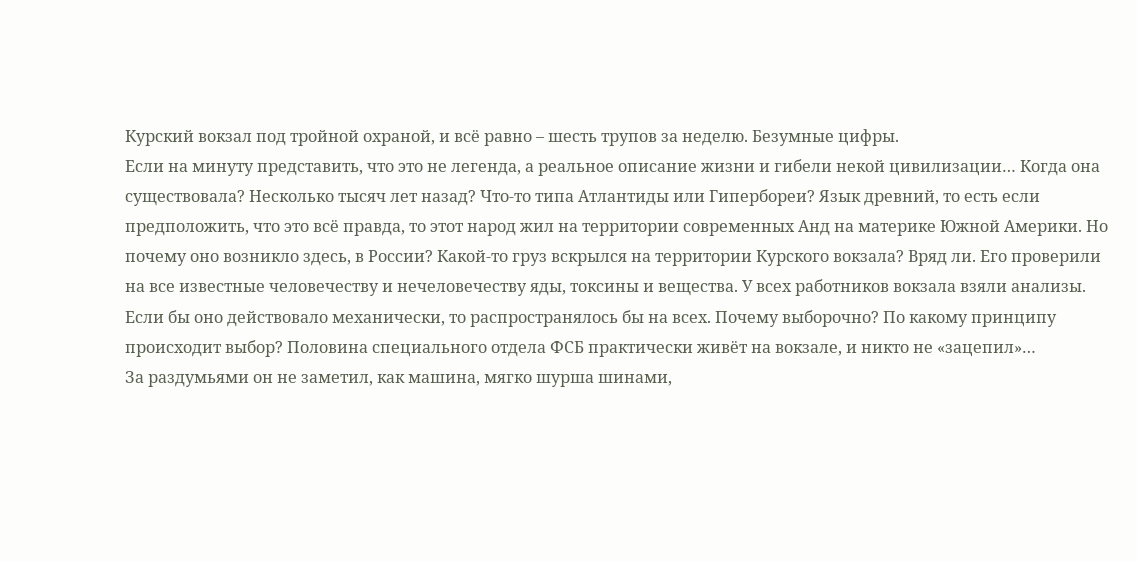Курский вокзал под тройной охраной, и всё равно – шесть трупов за неделю. Безумные цифры.
Если на минуту представить, что это не легенда, а реальное описание жизни и гибели некой цивилизации… Когда она существовала? Несколько тысяч лет назад? Что-то типа Атлантиды или Гипербореи? Язык древний, то есть если предположить, что это всё правда, то этот народ жил на территории современных Анд на материке Южной Америки. Но почему оно возникло здесь, в России? Какой-то груз вскрылся на территории Курского вокзала? Вряд ли. Его проверили на все известные человечеству и нечеловечеству яды, токсины и вещества. У всех работников вокзала взяли анализы. Если бы оно действовало механически, то распространялось бы на всех. Почему выборочно? По какому принципу происходит выбор? Половина специального отдела ФСБ практически живёт на вокзале, и никто не «зацепил»…
За раздумьями он не заметил, как машина, мягко шурша шинами,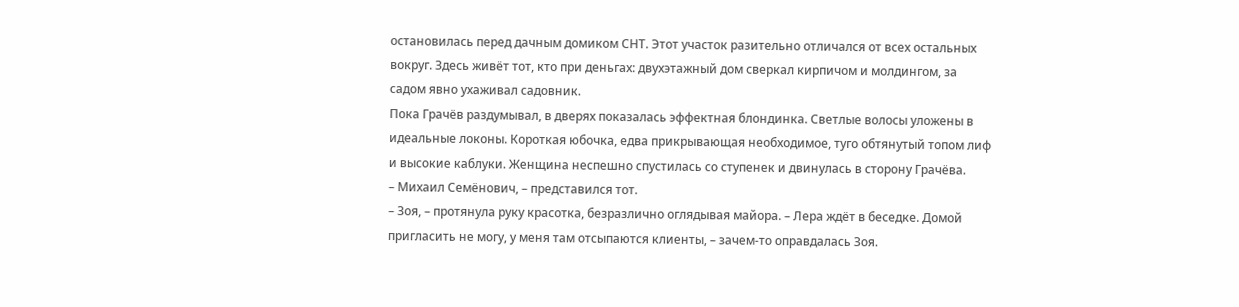остановилась перед дачным домиком СНТ. Этот участок разительно отличался от всех остальных вокруг. Здесь живёт тот, кто при деньгах: двухэтажный дом сверкал кирпичом и молдингом, за садом явно ухаживал садовник.
Пока Грачёв раздумывал, в дверях показалась эффектная блондинка. Светлые волосы уложены в идеальные локоны. Короткая юбочка, едва прикрывающая необходимое, туго обтянутый топом лиф и высокие каблуки. Женщина неспешно спустилась со ступенек и двинулась в сторону Грачёва.
– Михаил Семёнович, – представился тот.
– Зоя, – протянула руку красотка, безразлично оглядывая майора. – Лера ждёт в беседке. Домой пригласить не могу, у меня там отсыпаются клиенты, – зачем-то оправдалась Зоя.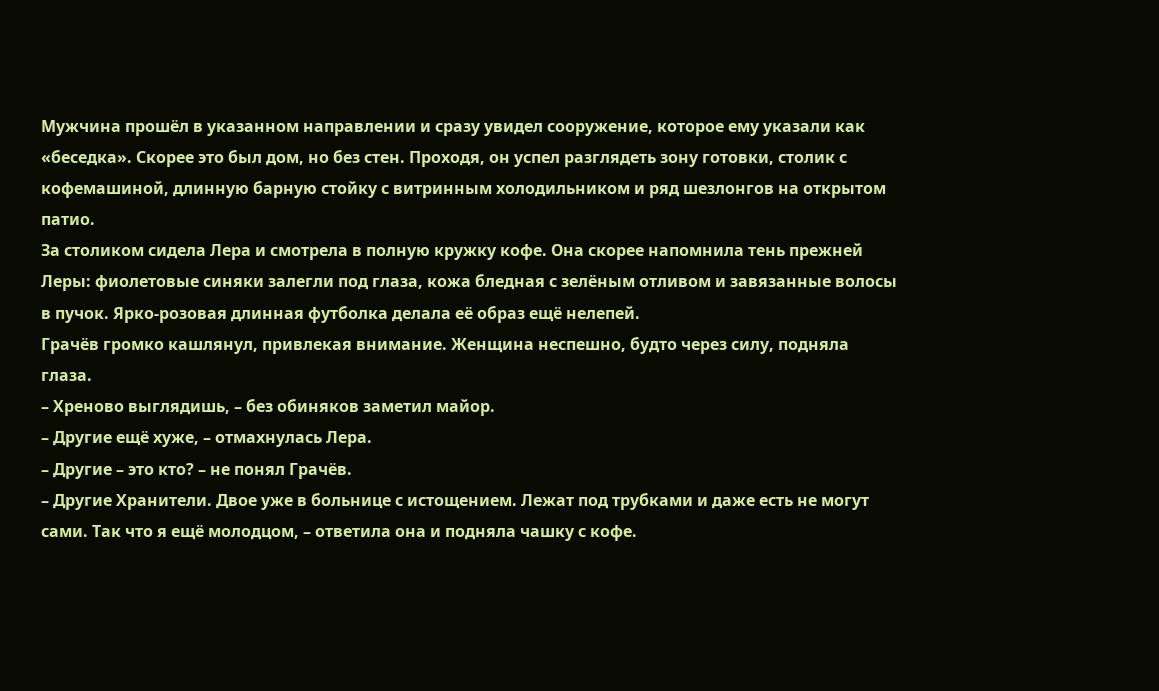Мужчина прошёл в указанном направлении и сразу увидел сооружение, которое ему указали как «беседка». Скорее это был дом, но без стен. Проходя, он успел разглядеть зону готовки, столик с кофемашиной, длинную барную стойку с витринным холодильником и ряд шезлонгов на открытом патио.
За столиком сидела Лера и смотрела в полную кружку кофе. Она скорее напомнила тень прежней Леры: фиолетовые синяки залегли под глаза, кожа бледная с зелёным отливом и завязанные волосы в пучок. Ярко-розовая длинная футболка делала её образ ещё нелепей.
Грачёв громко кашлянул, привлекая внимание. Женщина неспешно, будто через силу, подняла глаза.
– Хреново выглядишь, – без обиняков заметил майор.
– Другие ещё хуже, – отмахнулась Лера.
– Другие – это кто? – не понял Грачёв.
– Другие Хранители. Двое уже в больнице с истощением. Лежат под трубками и даже есть не могут сами. Так что я ещё молодцом, – ответила она и подняла чашку с кофе.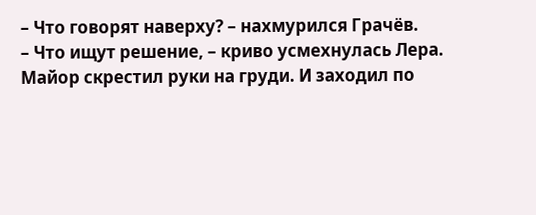– Что говорят наверху? – нахмурился Грачёв.
– Что ищут решение, – криво усмехнулась Лера.
Майор скрестил руки на груди. И заходил по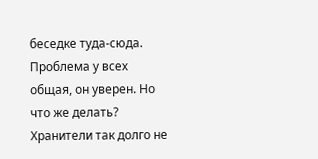беседке туда-сюда. Проблема у всех общая, он уверен. Но что же делать? Хранители так долго не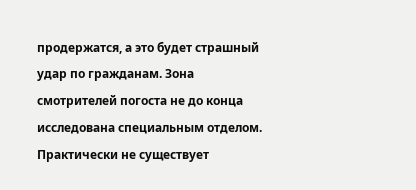продержатся, а это будет страшный удар по гражданам. Зона смотрителей погоста не до конца исследована специальным отделом. Практически не существует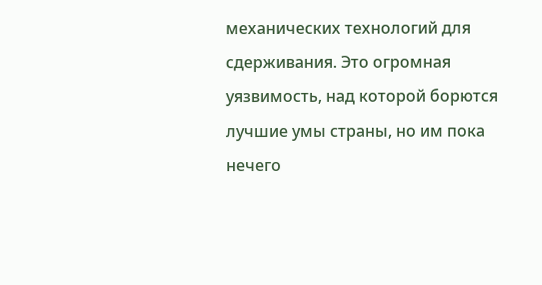механических технологий для сдерживания. Это огромная уязвимость, над которой борются лучшие умы страны, но им пока нечего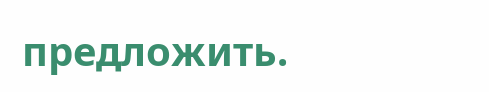предложить.